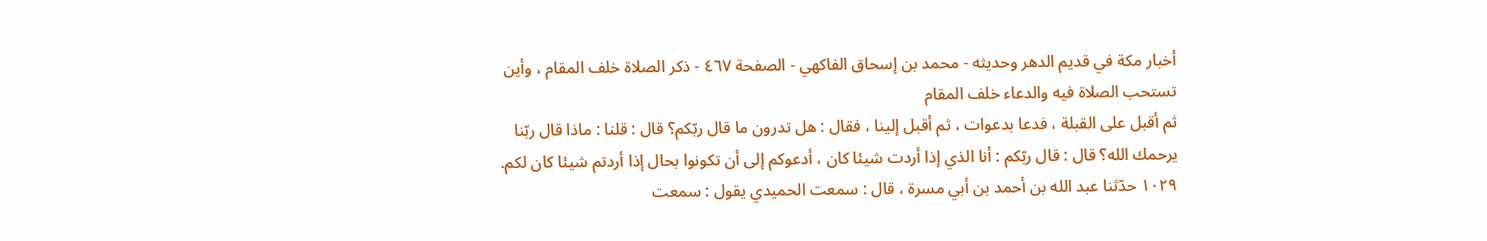أخبار مكة في قديم الدهر وحديثه - محمد بن إسحاق الفاكهي - الصفحة ٤٦٧ - ذكر الصلاة خلف المقام ، وأين تستحب الصلاة فيه والدعاء خلف المقام
ثم أقبل على القبلة ، فدعا بدعوات ، ثم أقبل إلينا ، فقال : هل تدرون ما قال ربّكم؟ قال : قلنا : ماذا قال ربّنا يرحمك الله؟ قال : قال ربّكم : أنا الذي إذا أردت شيئا كان ، أدعوكم إلى أن تكونوا بحال إذا أردتم شيئا كان لكم.
١٠٢٩ حدّثنا عبد الله بن أحمد بن أبي مسرة ، قال : سمعت الحميدي يقول : سمعت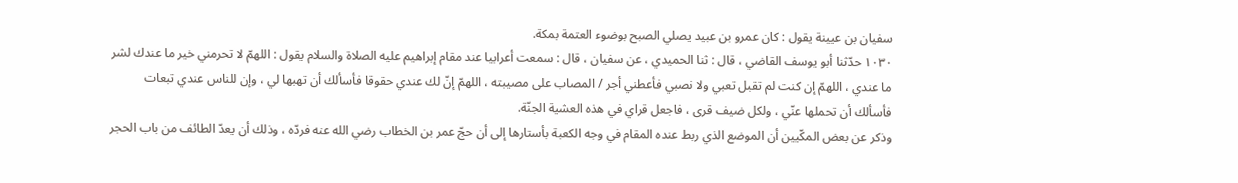سفيان بن عيينة يقول : كان عمرو بن عبيد يصلي الصبح بوضوء العتمة بمكة.
١٠٣٠ حدّثنا أبو يوسف القاضي ، قال : ثنا الحميدي ، عن سفيان ، قال : سمعت أعرابيا عند مقام إبراهيم عليه الصلاة والسلام يقول : اللهمّ لا تحرمني خير ما عندك لشر ما عندي ، اللهمّ إن كنت لم تقبل تعبي ولا نصبي فأعطني أجر / المصاب على مصيبته ، اللهمّ إنّ لك عندي حقوقا فأسألك أن تهبها لي ، وإن للناس عندي تبعات فأسألك أن تحملها عنّي ، ولكل ضيف قرى ، فاجعل قراي في هذه العشية الجنّة.
وذكر عن بعض المكّيين أن الموضع الذي ربط عنده المقام في وجه الكعبة بأستارها إلى أن حجّ عمر بن الخطاب رضي الله عنه فردّه ، وذلك أن يعدّ الطائف من باب الحجر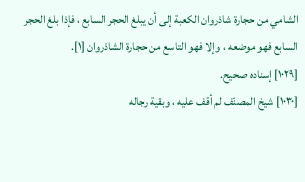الشامي من حجارة شاذروان الكعبة إلى أن يبلغ الحجر السابع ، فإذا بلغ الحجر السابع فهو موضعه ، وإلا فهو التاسع من حجارة الشاذروان [١].
[١٠٢٩] إسناده صحيح.
[١٠٣٠] شيخ المصنّف لم أقف عليه ، وبقية رجاله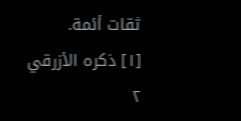ثقات أئمة.
[١] ذكره الأزرقي ٢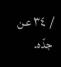/ ٣٤ عن جدّه.